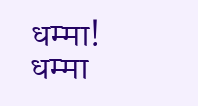धम्मा!
धम्मा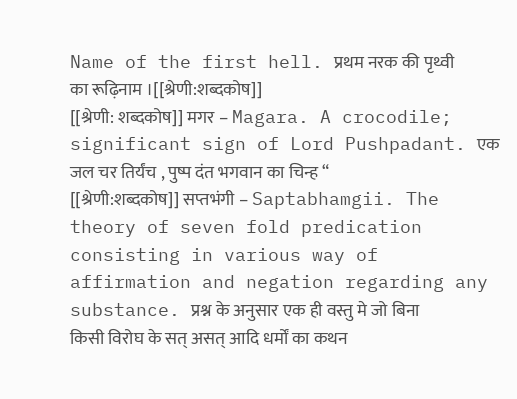Name of the first hell. प्रथम नरक की पृथ्वी का रूढ़िनाम ।[[श्रेणी:शब्दकोष]]
[[श्रेणी: शब्दकोष]] मगर – Magara. A crocodile; significant sign of Lord Pushpadant. एक जल चर तिर्यंच , पुष्प दंत भगवान का चिन्ह “
[[श्रेणी:शब्दकोष]] सप्तभंगी – Saptabhamgii. The theory of seven fold predication consisting in various way of affirmation and negation regarding any substance. प्रश्न के अनुसार एक ही वस्तु मे जो बिना किसी विरोघ के सत् असत् आदि धर्मों का कथन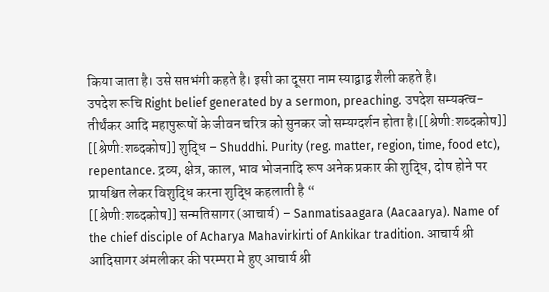किया जाता है। उसे सप्तभंगी कहते है। इसी का दूसरा नाम स्याद्वाद्व शैली कहते है।
उपदेश रूचि Right belief generated by a sermon, preaching. उपदेश सम्यक्त्व- तीर्थंकर आदि महापुरूषों के जीवन चरित्र को सुनकर जो सम्यग्दर्शन होता है।[[श्रेणी:शब्दकोष]]
[[श्रेणी:शब्दकोष]] शुद्धि – Shuddhi. Purity (reg. matter, region, time, food etc), repentance. द्रव्य, क्षेत्र, काल, भाव भोजनादि रूप अनेक प्रकार की शुद्धि, दोष होने पर प्रायश्चित लेकर विशुद्धि करना शुद्धि कहलाती है “
[[श्रेणी:शब्दकोष]] सन्मतिसागर (आचार्य) – Sanmatisaagara (Aacaarya). Name of the chief disciple of Acharya Mahavirkirti of Ankikar tradition. आचार्य श्री आदिसागर अंमलीकर की परम्परा मे हुए आचार्य श्री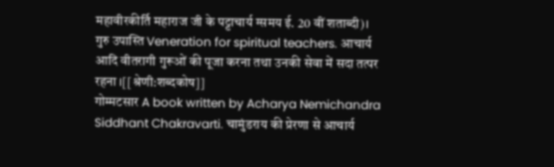महावीरकीर्ति महाराज जी के पट्टाचार्य ग्समय ई. 20 वीं शताब्दी)।
गुरु उपास्ति Veneration for spiritual teachers. आचार्य आदि वीतरागी गुरूओं की पूजा करना तथा उनकी सेवा में सदा तत्पर रहना ।[[श्रेणी:शब्दकोष]]
गोम्मटसार A book written by Acharya Nemichandra Siddhant Chakravarti. चामुंडराय की प्रेरणा से आचार्य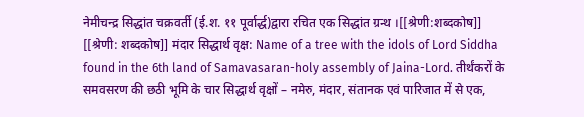नेमीचन्द्र सिद्धांत चक्रवर्ती (ई.श. ११ पूर्वार्द्ध)द्वारा रचित एक सिद्धांत ग्रन्थ ।[[श्रेणी:शब्दकोष]]
[[श्रेणी: शब्दकोष]] मंदार सिद्धार्थ वृक्ष: Name of a tree with the idols of Lord Siddha found in the 6th land of Samavasaran-holy assembly of Jaina-Lord. तीर्थंकरों के समवसरण की छठी भूमि के चार सिद्धार्थ वृक्षों – नमेरु, मंदार, संतानक एवं पारिजात में से एक,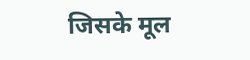जिसके मूल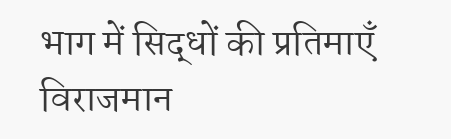भाग में सिद्धों की प्रतिमाएँ विराजमान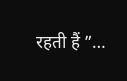रहती हैं ”…